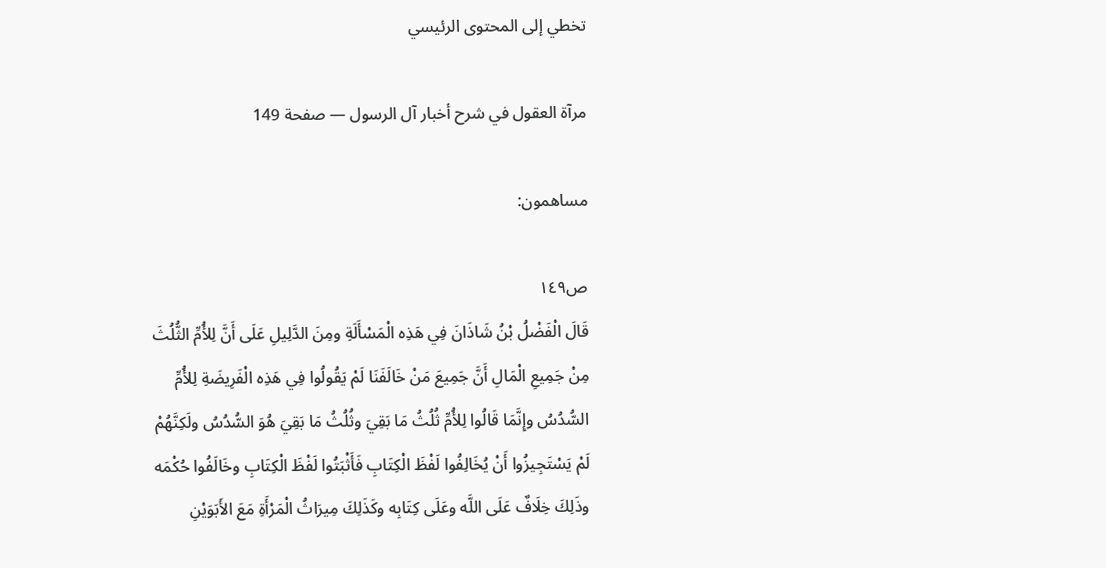تخطي إلى المحتوى الرئيسي

مرآة العقول في شرح أخبار آل الرسول — صفحة 149

مساهمون:

ص١٤٩
قَالَ الْفَضْلُ بْنُ شَاذَانَ فِي هَذِه الْمَسْأَلَةِ ومِنَ الدَّلِيلِ عَلَى أَنَّ لِلأُمِّ الثُّلُثَ مِنْ جَمِيعِ الْمَالِ أَنَّ جَمِيعَ مَنْ خَالَفَنَا لَمْ يَقُولُوا فِي هَذِه الْفَرِيضَةِ لِلأُمِّ السُّدُسُ وإِنَّمَا قَالُوا لِلأُمِّ ثُلُثُ مَا بَقِيَ وثُلُثُ مَا بَقِيَ هُوَ السُّدُسُ ولَكِنَّهُمْ لَمْ يَسْتَجِيزُوا أَنْ يُخَالِفُوا لَفْظَ الْكِتَابِ فَأَثْبَتُوا لَفْظَ الْكِتَابِ وخَالَفُوا حُكْمَه وذَلِكَ خِلَافٌ عَلَى اللَّه وعَلَى كِتَابِه وكَذَلِكَ مِيرَاثُ الْمَرْأَةِ مَعَ الأَبَوَيْنِ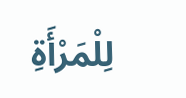لِلْمَرْأَةِ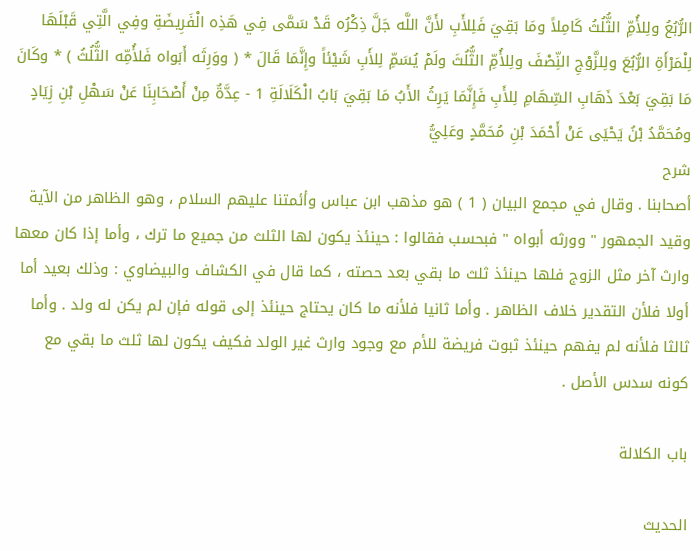الرُّبُعُ ولِلأُمِّ الثُّلُثُ كَامِلاً ومَا بَقِيَ فَلِلأَبِ لأَنَّ اللَّه جَلَّ ذِكْرُه قَدْ سَمَّى فِي هَذِه الْفَرِيضَةِ وفِي الَّتِي قَبْلَهَا لِلْمَرْأَةِ الرُّبُعَ ولِلزَّوْجِ النِّصْفَ ولِلأُمِّ الثُّلُثَ ولَمْ يُسَمِّ لِلأَبِ شَيْئاً وإِنَّمَا قَالَ * ( ووَرِثَه أَبَواه فَلأُمِّه الثُّلُثُ ) * وكَانَ مَا بَقِيَ بَعْدَ ذَهَابِ السِّهَامِ لِلأَبِ فَإِنَّمَا يَرِثُ الأَبُ مَا بَقِيَ بَابُ الْكَلَالَةِ 1 - عِدَّةٌ مِنْ أَصْحَابِنَا عَنْ سَهْلِ بْنِ زِيَادٍ ومُحَمَّدُ بْنُ يَحْيَى عَنْ أَحْمَدَ بْنِ مُحَمَّدٍ وعَلِيُّ
شرح
أصحابنا . وقال في مجمع البيان ( 1 ) هو مذهب ابن عباس وأئمتنا عليهم السلام ، وهو الظاهر من الآية وقيد الجمهور " وورثه أبواه " فبحسب فقالوا : حينئذ يكون لها الثلث من جميع ما ترك ، وأما إذا كان معها وارث آخر مثل الزوج فلها حينئذ ثلث ما بقي بعد حصته ، كما قال في الكشاف والبيضاوي : وذلك بعيد أما أولا فلأن التقدير خلاف الظاهر . وأما ثانيا فلأنه ما كان يحتاج حينئذ إلى قوله فإن لم يكن له ولد . وأما ثالثا فلأنه لم يفهم حينئذ ثبوت فريضة للأم مع وجود وارث غير الولد فكيف يكون لها ثلث ما بقي مع كونه سدس الأصل .

باب الكلالة

الحديث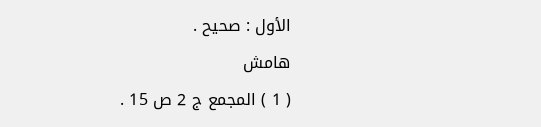الأول : صحيح .
هامش
( 1 ) المجمع ج 2 ص 15 .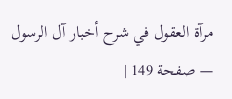مرآة العقول في شرح أخبار آل الرسول — صفحة 149 |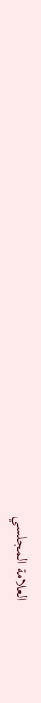العلامة المجلسي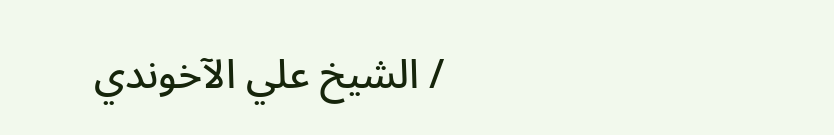/ الشيخ علي الآخوندي